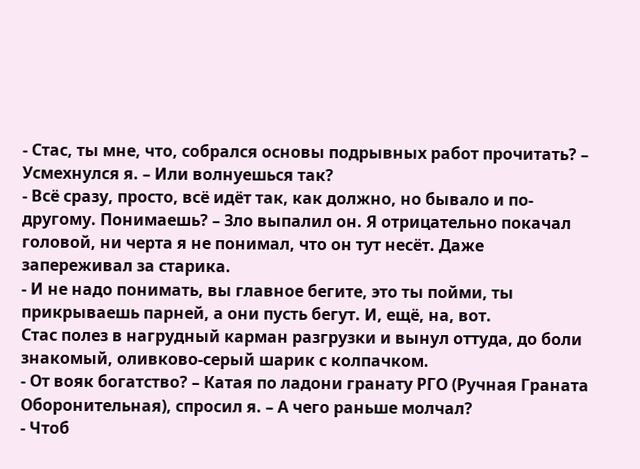- Стас, ты мне, что, собрался основы подрывных работ прочитать? – Усмехнулся я. – Или волнуешься так?
- Всё сразу, просто, всё идёт так, как должно, но бывало и по-другому. Понимаешь? – Зло выпалил он. Я отрицательно покачал головой, ни черта я не понимал, что он тут несёт. Даже запереживал за старика.
- И не надо понимать, вы главное бегите, это ты пойми, ты прикрываешь парней, а они пусть бегут. И, ещё, на, вот.
Стас полез в нагрудный карман разгрузки и вынул оттуда, до боли знакомый, оливково-серый шарик с колпачком.
- От вояк богатство? – Катая по ладони гранату РГО (Ручная Граната Оборонительная), спросил я. – А чего раньше молчал?
- Чтоб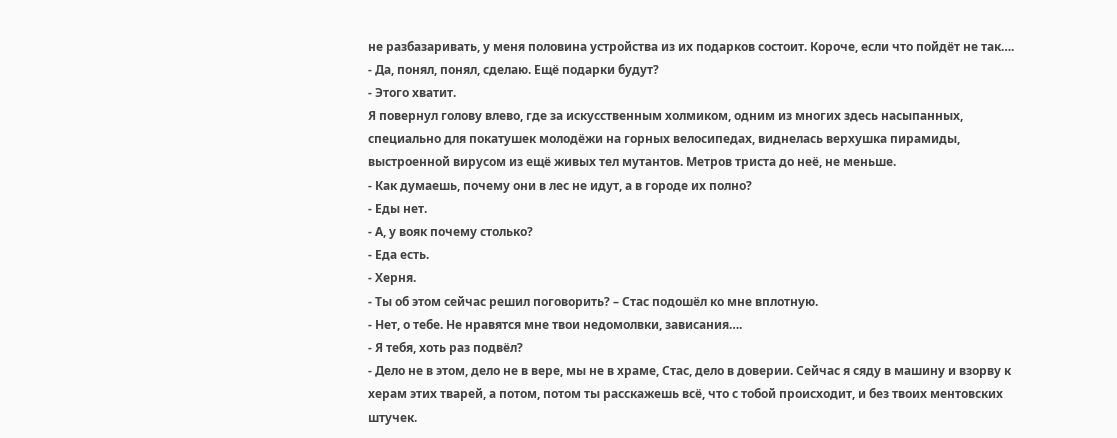не разбазаривать, у меня половина устройства из их подарков состоит. Короче, если что пойдёт не так….
- Да, понял, понял, сделаю. Ещё подарки будут?
- Этого хватит.
Я повернул голову влево, где за искусственным холмиком, одним из многих здесь насыпанных, специально для покатушек молодёжи на горных велосипедах, виднелась верхушка пирамиды, выстроенной вирусом из ещё живых тел мутантов. Метров триста до неё, не меньше.
- Как думаешь, почему они в лес не идут, а в городе их полно?
- Еды нет.
- А, у вояк почему столько?
- Еда есть.
- Херня.
- Ты об этом сейчас решил поговорить? – Стас подошёл ко мне вплотную.
- Нет, о тебе. Не нравятся мне твои недомолвки, зависания….
- Я тебя, хоть раз подвёл?
- Дело не в этом, дело не в вере, мы не в храме, Стас, дело в доверии. Сейчас я сяду в машину и взорву к херам этих тварей, а потом, потом ты расскажешь всё, что с тобой происходит, и без твоих ментовских штучек.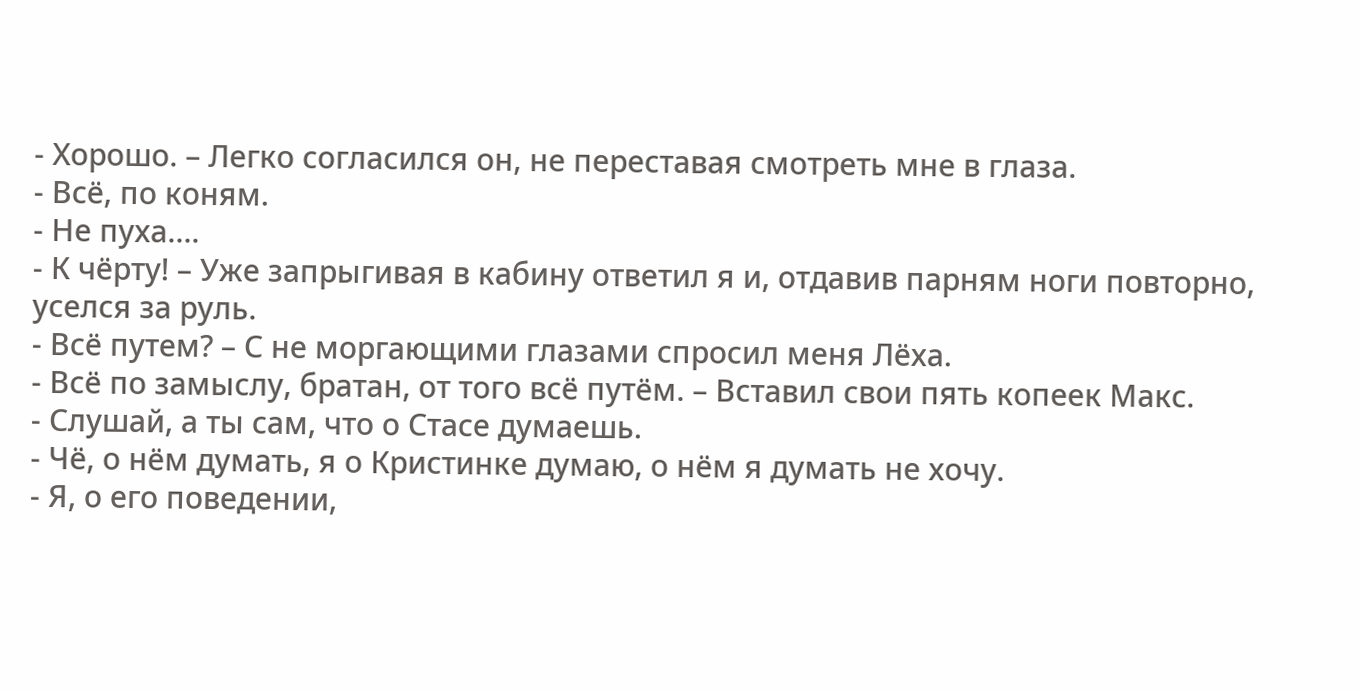- Хорошо. – Легко согласился он, не переставая смотреть мне в глаза.
- Всё, по коням.
- Не пуха….
- К чёрту! – Уже запрыгивая в кабину ответил я и, отдавив парням ноги повторно, уселся за руль.
- Всё путем? – С не моргающими глазами спросил меня Лёха.
- Всё по замыслу, братан, от того всё путём. – Вставил свои пять копеек Макс.
- Слушай, а ты сам, что о Стасе думаешь.
- Чё, о нём думать, я о Кристинке думаю, о нём я думать не хочу.
- Я, о его поведении,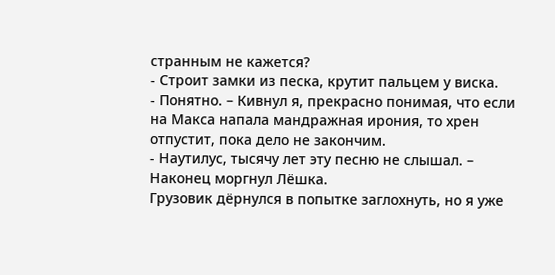странным не кажется?
- Строит замки из песка, крутит пальцем у виска.
- Понятно. – Кивнул я, прекрасно понимая, что если на Макса напала мандражная ирония, то хрен отпустит, пока дело не закончим.
- Наутилус, тысячу лет эту песню не слышал. – Наконец моргнул Лёшка.
Грузовик дёрнулся в попытке заглохнуть, но я уже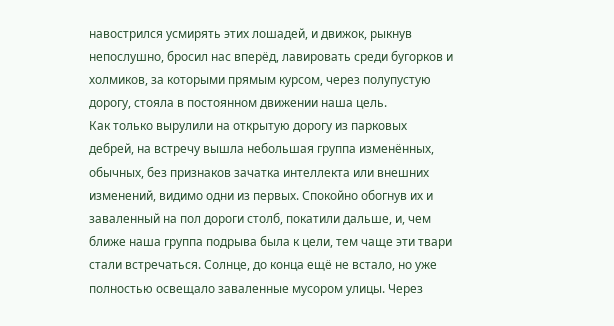навострился усмирять этих лошадей, и движок, рыкнув непослушно, бросил нас вперёд, лавировать среди бугорков и холмиков, за которыми прямым курсом, через полупустую дорогу, стояла в постоянном движении наша цель.
Как только вырулили на открытую дорогу из парковых дебрей, на встречу вышла небольшая группа изменённых, обычных, без признаков зачатка интеллекта или внешних изменений, видимо одни из первых. Спокойно обогнув их и заваленный на пол дороги столб, покатили дальше, и, чем ближе наша группа подрыва была к цели, тем чаще эти твари стали встречаться. Солнце, до конца ещё не встало, но уже полностью освещало заваленные мусором улицы. Через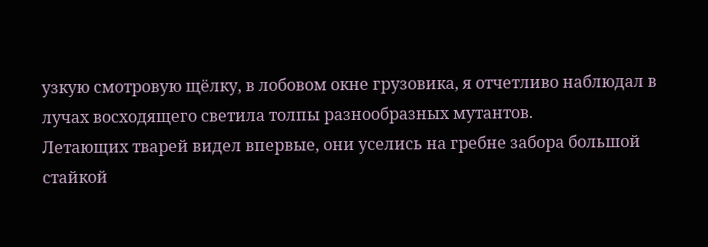узкую смотровую щёлку, в лобовом окне грузовика, я отчетливо наблюдал в лучах восходящего светила толпы разнообразных мутантов.
Летающих тварей видел впервые, они уселись на гребне забора большой стайкой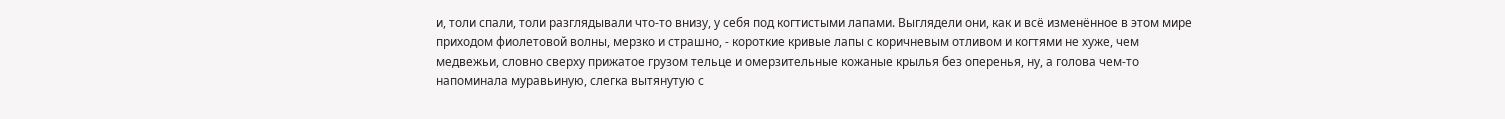и, толи спали, толи разглядывали что-то внизу, у себя под когтистыми лапами. Выглядели они, как и всё изменённое в этом мире приходом фиолетовой волны, мерзко и страшно, - короткие кривые лапы с коричневым отливом и когтями не хуже, чем медвежьи, словно сверху прижатое грузом тельце и омерзительные кожаные крылья без оперенья, ну, а голова чем-то напоминала муравьиную, слегка вытянутую с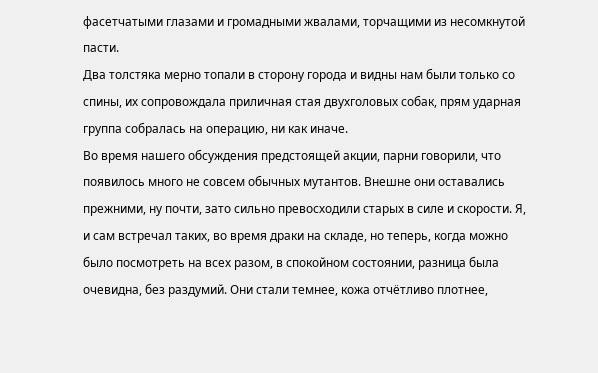фасетчатыми глазами и громадными жвалами, торчащими из несомкнутой пасти.
Два толстяка мерно топали в сторону города и видны нам были только со спины, их сопровождала приличная стая двухголовых собак, прям ударная группа собралась на операцию, ни как иначе.
Во время нашего обсуждения предстоящей акции, парни говорили, что появилось много не совсем обычных мутантов. Внешне они оставались прежними, ну почти, зато сильно превосходили старых в силе и скорости. Я, и сам встречал таких, во время драки на складе, но теперь, когда можно было посмотреть на всех разом, в спокойном состоянии, разница была очевидна, без раздумий. Они стали темнее, кожа отчётливо плотнее,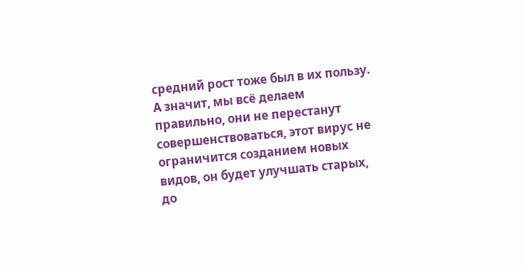средний рост тоже был в их пользу. А значит, мы всё делаем правильно, они не перестанут совершенствоваться, этот вирус не ограничится созданием новых видов, он будет улучшать старых, до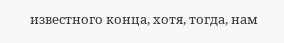известного конца, хотя, тогда, нам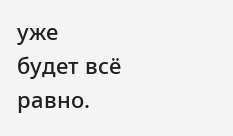уже будет всё равно.